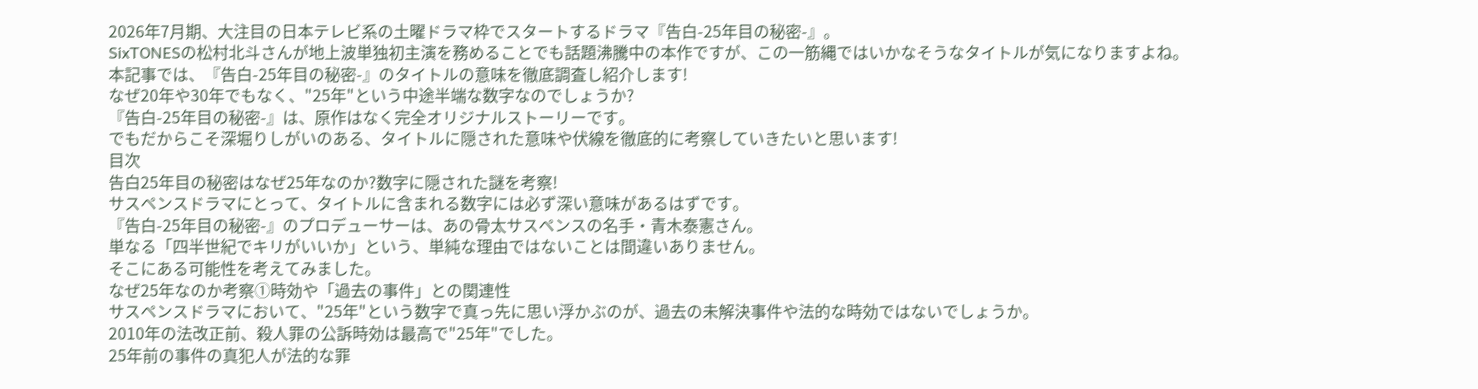2026年7月期、大注目の日本テレビ系の土曜ドラマ枠でスタートするドラマ『告白-25年目の秘密-』。
SixTONESの松村北斗さんが地上波単独初主演を務めることでも話題沸騰中の本作ですが、この一筋縄ではいかなそうなタイトルが気になりますよね。
本記事では、『告白-25年目の秘密-』のタイトルの意味を徹底調査し紹介します!
なぜ20年や30年でもなく、"25年"という中途半端な数字なのでしょうか?
『告白-25年目の秘密-』は、原作はなく完全オリジナルストーリーです。
でもだからこそ深堀りしがいのある、タイトルに隠された意味や伏線を徹底的に考察していきたいと思います!
目次
告白25年目の秘密はなぜ25年なのか?数字に隠された謎を考察!
サスペンスドラマにとって、タイトルに含まれる数字には必ず深い意味があるはずです。
『告白-25年目の秘密-』のプロデューサーは、あの骨太サスペンスの名手・青木泰憲さん。
単なる「四半世紀でキリがいいか」という、単純な理由ではないことは間違いありません。
そこにある可能性を考えてみました。
なぜ25年なのか考察①時効や「過去の事件」との関連性
サスペンスドラマにおいて、"25年"という数字で真っ先に思い浮かぶのが、過去の未解決事件や法的な時効ではないでしょうか。
2010年の法改正前、殺人罪の公訴時効は最高で"25年"でした。
25年前の事件の真犯人が法的な罪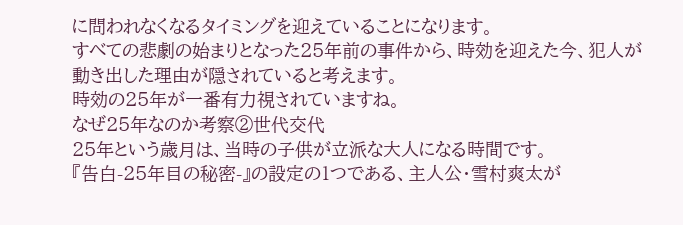に問われなくなるタイミングを迎えていることになります。
すべての悲劇の始まりとなった25年前の事件から、時効を迎えた今、犯人が動き出した理由が隠されていると考えます。
時効の25年が一番有力視されていますね。
なぜ25年なのか考察②世代交代
25年という歳月は、当時の子供が立派な大人になる時間です。
『告白-25年目の秘密-』の設定の1つである、主人公・雪村爽太が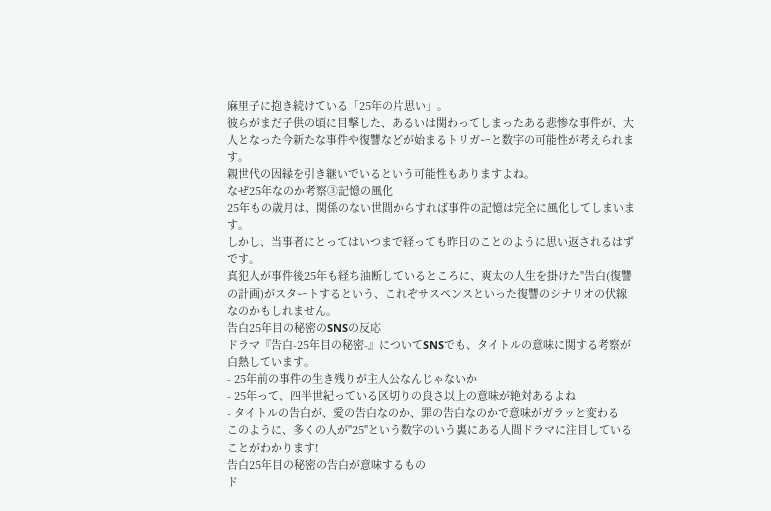麻里子に抱き続けている「25年の片思い」。
彼らがまだ子供の頃に目撃した、あるいは関わってしまったある悲惨な事件が、大人となった今新たな事件や復讐などが始まるトリガーと数字の可能性が考えられます。
親世代の因縁を引き継いでいるという可能性もありますよね。
なぜ25年なのか考察③記憶の風化
25年もの歳月は、関係のない世間からすれば事件の記憶は完全に風化してしまいます。
しかし、当事者にとってはいつまで経っても昨日のことのように思い返されるはずです。
真犯人が事件後25年も経ち油断しているところに、爽太の人生を掛けた"告白(復讐の計画)がスタートするという、これぞサスペンスといった復讐のシナリオの伏線なのかもしれません。
告白25年目の秘密のSNSの反応
ドラマ『告白-25年目の秘密-』についてSNSでも、タイトルの意味に関する考察が白熱しています。
- 25年前の事件の生き残りが主人公なんじゃないか
- 25年って、四半世紀っている区切りの良さ以上の意味が絶対あるよね
- タイトルの告白が、愛の告白なのか、罪の告白なのかで意味がガラッと変わる
このように、多くの人が"25"という数字のいう裏にある人間ドラマに注目していることがわかります!
告白25年目の秘密の告白が意味するもの
ド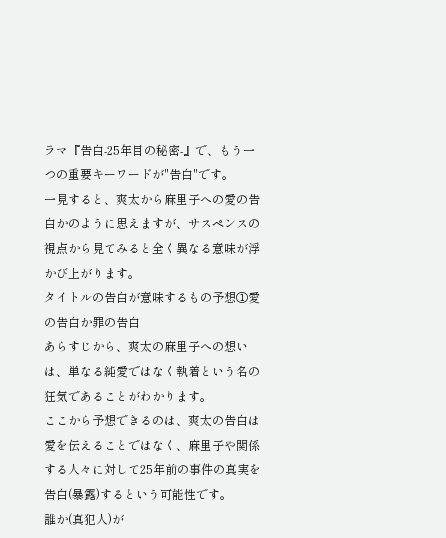ラマ『告白-25年目の秘密-』で、もう一つの重要キーワードが"告白"です。
一見すると、爽太から麻里子への愛の告白かのように思えますが、サスペンスの視点から見てみると全く異なる意味が浮かび上がります。
タイトルの告白が意味するもの予想①愛の告白か罪の告白
あらすじから、爽太の麻里子への想いは、単なる純愛ではなく執着という名の狂気であることがわかります。
ここから予想できるのは、爽太の告白は愛を伝えることではなく、麻里子や関係する人々に対して25年前の事件の真実を告白(暴露)するという可能性です。
誰か(真犯人)が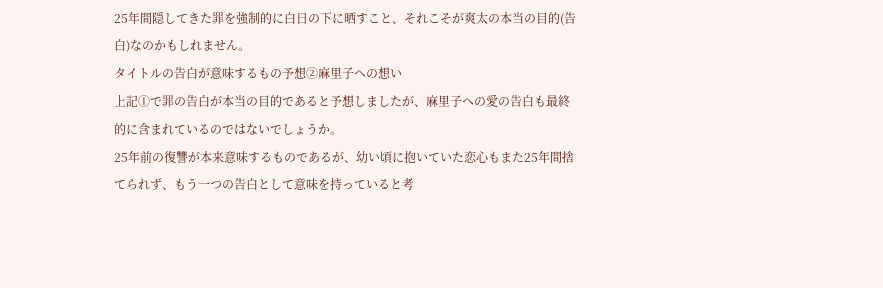25年間隠してきた罪を強制的に白日の下に晒すこと、それこそが爽太の本当の目的(告白)なのかもしれません。
タイトルの告白が意味するもの予想②麻里子への想い
上記①で罪の告白が本当の目的であると予想しましたが、麻里子への愛の告白も最終的に含まれているのではないでしょうか。
25年前の復讐が本来意味するものであるが、幼い頃に抱いていた恋心もまた25年間捨てられず、もう一つの告白として意味を持っていると考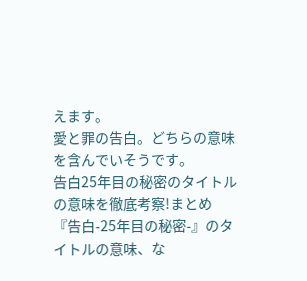えます。
愛と罪の告白。どちらの意味を含んでいそうです。
告白25年目の秘密のタイトルの意味を徹底考察!まとめ
『告白-25年目の秘密-』のタイトルの意味、な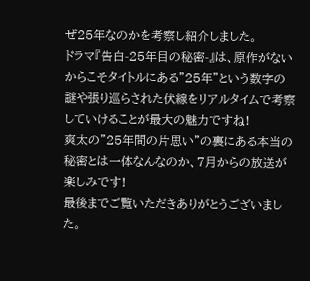ぜ25年なのかを考察し紹介しました。
ドラマ『告白-25年目の秘密-』は、原作がないからこそタイトルにある"25年"という数字の謎や張り巡らされた伏線をリアルタイムで考察していけることが最大の魅力ですね!
爽太の"25年間の片思い”の裏にある本当の秘密とは一体なんなのか、7月からの放送が楽しみです!
最後までご覧いただきありがとうございました。